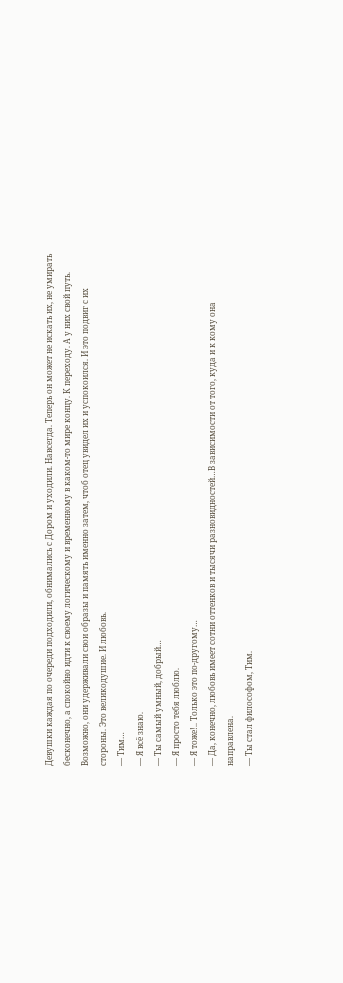Девушки каждая по очереди подходили, обнимались с Дором и уходили. Навсегда. Теперь он может не искать их, не умирать бесконечно, а спокойно идти к своему логическому и временному в каком-то мире концу. К переходу. А у них свой путь. Возможно, они удерживали свои образы и память именно затем, чтоб отец увидел их и успокоился. И это подвиг с их стороны. Это великодушие. И любовь.
— Тим…
— Я всё знаю.
— Ты самый умный, добрый…
— Я просто тебя люблю.
— Я тоже!.. Только это по-другому…
— Да, конечно, любовь имеет сотни оттенков и тысячи разновидностей…В зависимости от того, куда и к кому она направлена.
— Ты стал философом, Тим.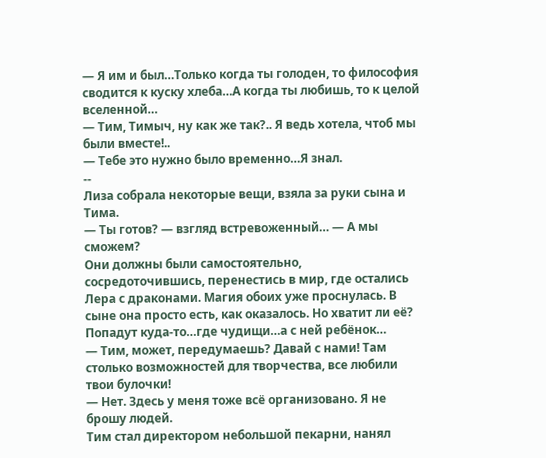— Я им и был…Только когда ты голоден, то философия сводится к куску хлеба…А когда ты любишь, то к целой вселенной…
— Тим, Тимыч, ну как же так?.. Я ведь хотела, чтоб мы были вместе!..
— Тебе это нужно было временно…Я знал.
--
Лиза собрала некоторые вещи, взяла за руки сына и Тима.
— Ты готов? — взгляд встревоженный… — А мы сможем?
Они должны были самостоятельно, сосредоточившись, перенестись в мир, где остались Лера с драконами. Магия обоих уже проснулась. В сыне она просто есть, как оказалось. Но хватит ли её? Попадут куда-то…где чудищи…а с ней ребёнок…
— Тим, может, передумаешь? Давай с нами! Там столько возможностей для творчества, все любили твои булочки!
— Нет. Здесь у меня тоже всё организовано. Я не брошу людей.
Тим стал директором небольшой пекарни, нанял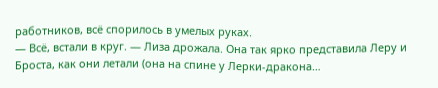работников, всё спорилось в умелых руках.
— Всё, встали в круг. — Лиза дрожала. Она так ярко представила Леру и Броста, как они летали (она на спине у Лерки-дракона…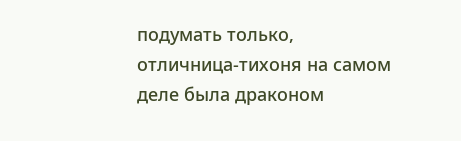подумать только, отличница-тихоня на самом деле была драконом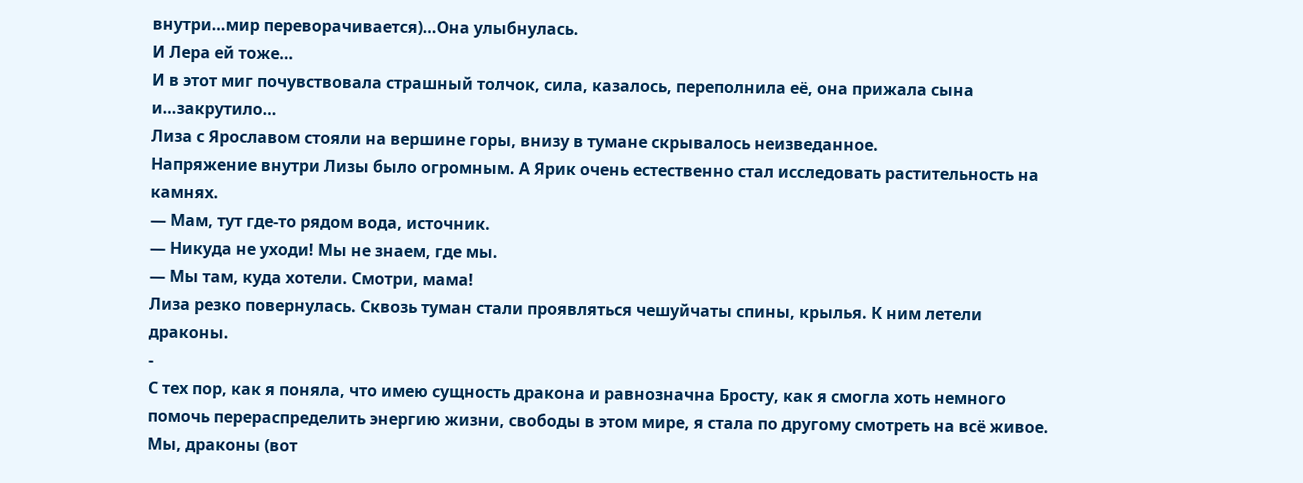внутри…мир переворачивается)…Она улыбнулась.
И Лера ей тоже…
И в этот миг почувствовала страшный толчок, сила, казалось, переполнила её, она прижала сына и…закрутило…
Лиза с Ярославом стояли на вершине горы, внизу в тумане скрывалось неизведанное.
Напряжение внутри Лизы было огромным. А Ярик очень естественно стал исследовать растительность на камнях.
— Мам, тут где-то рядом вода, источник.
— Никуда не уходи! Мы не знаем, где мы.
— Мы там, куда хотели. Смотри, мама!
Лиза резко повернулась. Сквозь туман стали проявляться чешуйчаты спины, крылья. К ним летели драконы.
-
С тех пор, как я поняла, что имею сущность дракона и равнозначна Бросту, как я смогла хоть немного помочь перераспределить энергию жизни, свободы в этом мире, я стала по другому смотреть на всё живое. Мы, драконы (вот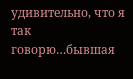удивительно, что я так говорю…бывшая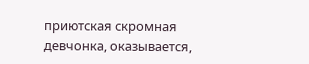приютская скромная девчонка, оказывается,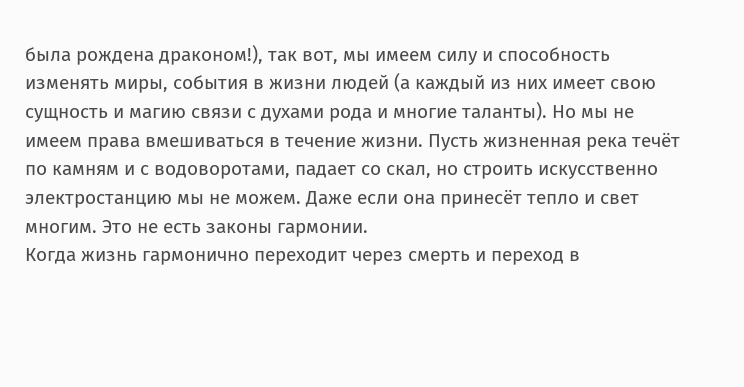была рождена драконом!), так вот, мы имеем силу и способность изменять миры, события в жизни людей (а каждый из них имеет свою сущность и магию связи с духами рода и многие таланты). Но мы не имеем права вмешиваться в течение жизни. Пусть жизненная река течёт по камням и с водоворотами, падает со скал, но строить искусственно электростанцию мы не можем. Даже если она принесёт тепло и свет многим. Это не есть законы гармонии.
Когда жизнь гармонично переходит через смерть и переход в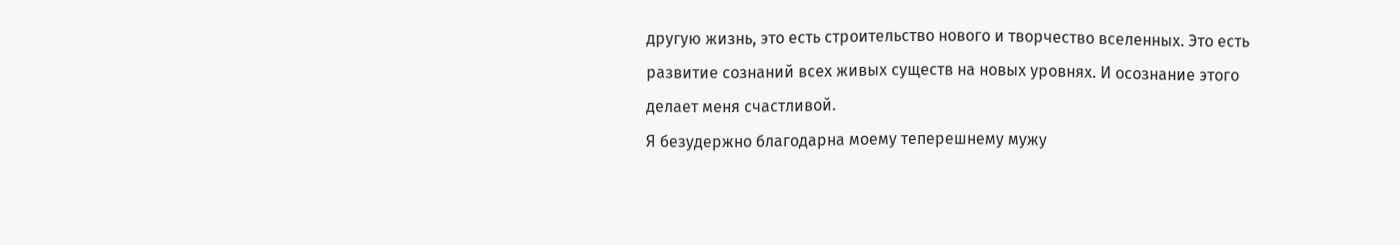другую жизнь, это есть строительство нового и творчество вселенных. Это есть развитие сознаний всех живых существ на новых уровнях. И осознание этого делает меня счастливой.
Я безудержно благодарна моему теперешнему мужу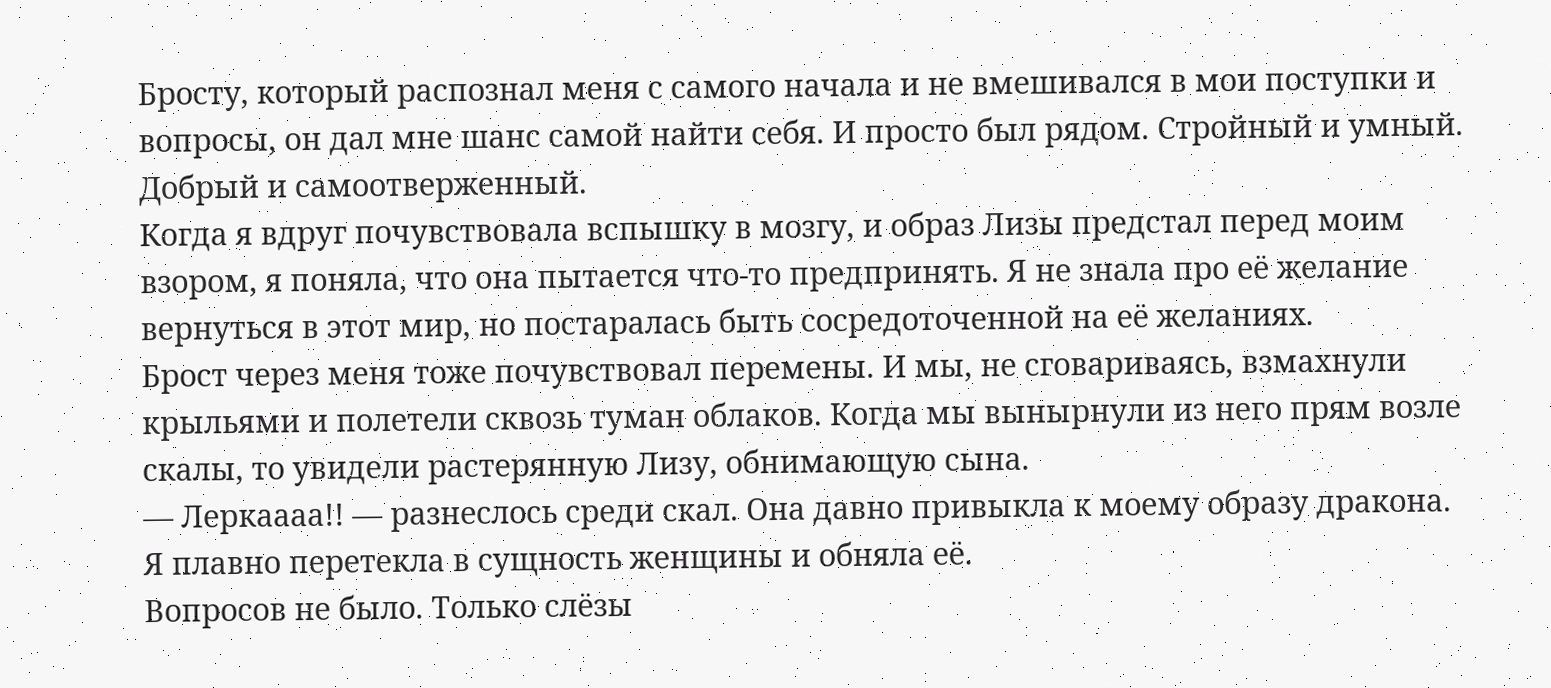Бросту, который распознал меня с самого начала и не вмешивался в мои поступки и вопросы, он дал мне шанс самой найти себя. И просто был рядом. Стройный и умный. Добрый и самоотверженный.
Когда я вдруг почувствовала вспышку в мозгу, и образ Лизы предстал перед моим взором, я поняла, что она пытается что-то предпринять. Я не знала про её желание вернуться в этот мир, но постаралась быть сосредоточенной на её желаниях.
Брост через меня тоже почувствовал перемены. И мы, не сговариваясь, взмахнули крыльями и полетели сквозь туман облаков. Когда мы вынырнули из него прям возле скалы, то увидели растерянную Лизу, обнимающую сына.
— Леркаааа!! — разнеслось среди скал. Она давно привыкла к моему образу дракона.
Я плавно перетекла в сущность женщины и обняла её.
Вопросов не было. Только слёзы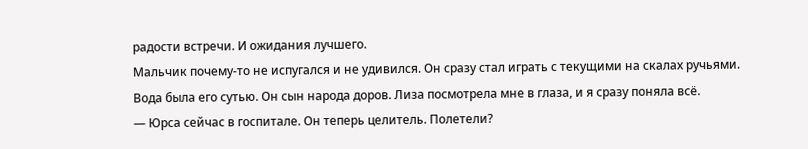радости встречи. И ожидания лучшего.
Мальчик почему-то не испугался и не удивился. Он сразу стал играть с текущими на скалах ручьями. Вода была его сутью. Он сын народа доров. Лиза посмотрела мне в глаза, и я сразу поняла всё.
— Юрса сейчас в госпитале. Он теперь целитель. Полетели?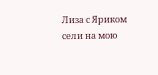Лиза с Яриком сели на мою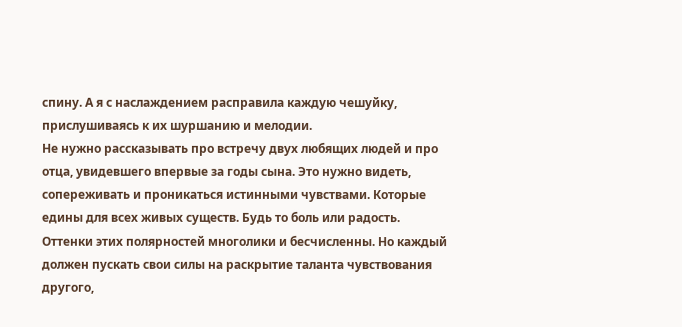спину. А я с наслаждением расправила каждую чешуйку, прислушиваясь к их шуршанию и мелодии.
Не нужно рассказывать про встречу двух любящих людей и про отца, увидевшего впервые за годы сына. Это нужно видеть, сопереживать и проникаться истинными чувствами. Которые едины для всех живых существ. Будь то боль или радость. Оттенки этих полярностей многолики и бесчисленны. Но каждый должен пускать свои силы на раскрытие таланта чувствования другого,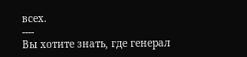всех.
----
Вы хотите знать, где генерал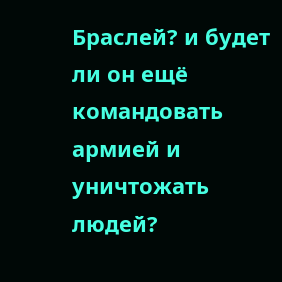Браслей? и будет ли он ещё командовать армией и уничтожать людей?